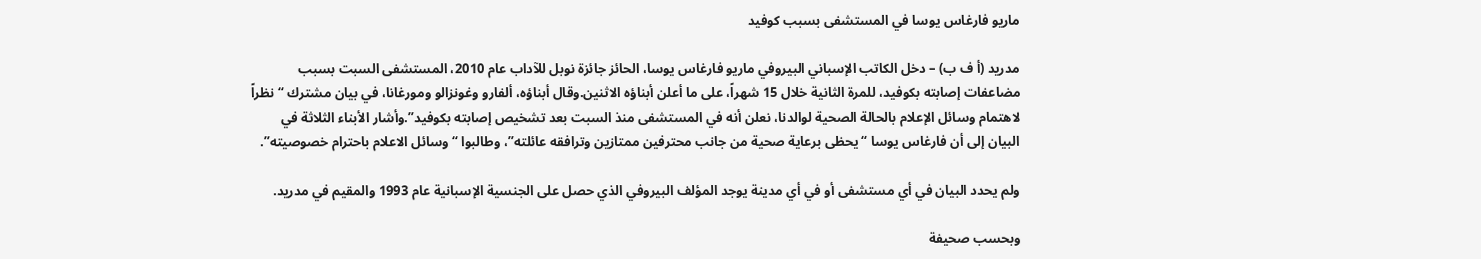ماريو فارغاس يوسا في المستشفى بسبب كوفيد

مدريد (أ ف ب) – دخل الكاتب الإسباني البيروفي ماريو فارغاس يوسا، الحائز جائزة نوبل للآداب عام 2010، المستشفى السبت بسبب مضاعفات إصابته بكوفيد، للمرة الثانية خلال 15 شهراً، على ما أعلن أبناؤه الاثنين.وقال أبناؤه، ألفارو وغونزالو ومورغانا، في بيان مشترك “نظراً لاهتمام وسائل الإعلام بالحالة الصحية لوالدنا، نعلن أنه في المستشفى منذ السبت بعد تشخيص إصابته بكوفيد”.وأشار الأبناء الثلاثة في البيان إلى أن فارغاس يوسا “يحظى برعاية صحية من جانب محترفين ممتازين وترافقه عائلته”، وطالبوا “وسائل الاعلام باحترام خصوصيته”.

ولم يحدد البيان في أي مستشفى أو في أي مدينة يوجد المؤلف البيروفي الذي حصل على الجنسية الإسبانية عام 1993 والمقيم في مدريد.

وبحسب صحيفة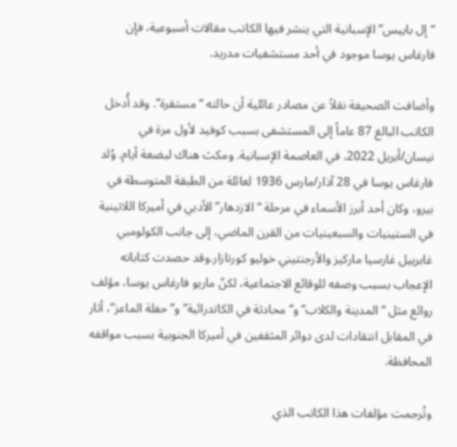“إل باييس” الإسبانية التي ينشر فيها الكاتب مقالات أسبوعية، فإن فارغاس يوسا موجود في أحد مستشفيات مدريد.

وأضافت الصحيفة نقلاً عن مصادر عائلية أن حالته “مستقرة”. وقد أُدخل الكاتب البالغ 87 عاماً إلى المستشفى بسبب كوفيد لأول مرة في نيسان/أبريل 2022، في العاصمة الإسبانية. ومكث هناك لبضعة أيام. وُلد فارغاس يوسا في 28 آذار/مارس 1936 لعائلة من الطبقة المتوسطة في بيرو، وكان أحد أبرز الأسماء في مرحلة “الازدهار” الأدبي في أميركا اللاتينية في الستينيات والسبعينيات من القرن الماضي، إلى جانب الكولومبي غابرييل غارسيا ماركيز والأرجنتيني خوليو كورتازار.وقد حصدت كتاباته الإعجاب بسبب وصفه للوقائع الاجتماعية، لكنّ ماريو فارغاس يوسا، مؤلف روائع مثل “المدينة والكلاب” و”محادثة في الكاتدرائية” و”حفلة الماعز”، أثار في المقابل انتقادات لدى دوائر المثقفين في أميركا الجنوبية بسبب مواقفه المحافظة.

وتُرجمت مؤلفات هذا الكاتب الذي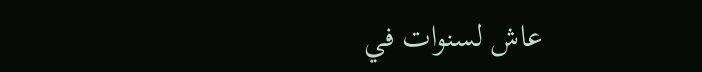عاش لسنوات في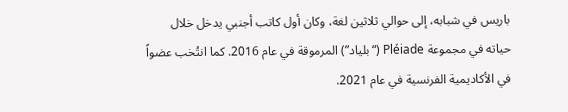باريس في شبابه، إلى حوالي ثلاثين لغة، وكان أول كاتب أجنبي يدخل خلال حياته في مجموعة Pléiade (“بلياد”) المرموقة في عام 2016. كما انتُخب عضواً في الأكاديمية الفرنسية في عام 2021.